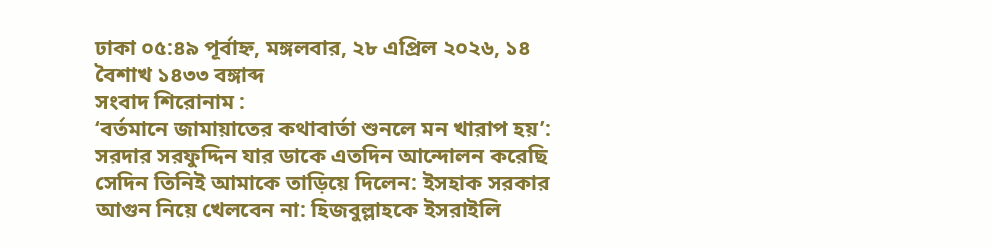ঢাকা ০৫:৪৯ পূর্বাহ্ন, মঙ্গলবার, ২৮ এপ্রিল ২০২৬, ১৪ বৈশাখ ১৪৩৩ বঙ্গাব্দ
সংবাদ শিরোনাম :
‘বর্তমানে জামায়াতের কথাবার্তা শুনলে মন খারাপ হয়’: সরদার সরফুদ্দিন যার ডাকে এতদিন আন্দোলন করেছি সেদিন তিনিই আমাকে তাড়িয়ে দিলেন: ইসহাক সরকার আগুন নিয়ে খেলবেন না: হিজবুল্লাহকে ইসরাইলি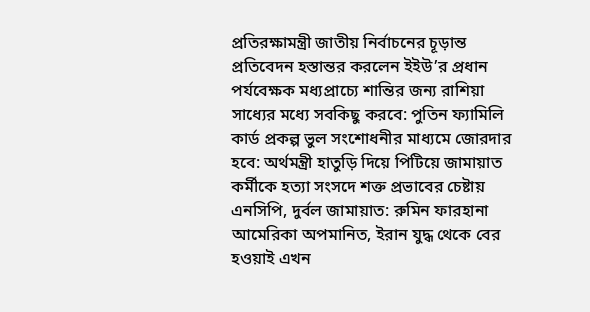প্রতিরক্ষামন্ত্রী জাতীয় নির্বাচনের চূড়ান্ত প্রতিবেদন হস্তান্তর করলেন ইইউ’র প্রধান পর্যবেক্ষক মধ্যপ্রাচ্যে শান্তির জন্য রাশিয়া সাধ্যের মধ্যে সবকিছু করবে: পুতিন ফ্যামিলি কার্ড প্রকল্প ভুল সংশোধনীর মাধ্যমে জোরদার হবে: অর্থমন্ত্রী হাতুড়ি দিয়ে পিটিয়ে জামায়াত কর্মীকে হত্যা সংসদে শক্ত প্রভাবের চেষ্টায় এনসিপি, দুর্বল জামায়াত: রুমিন ফারহানা আমেরিকা অপমানিত, ইরান যুদ্ধ থেকে বের হওয়াই এখন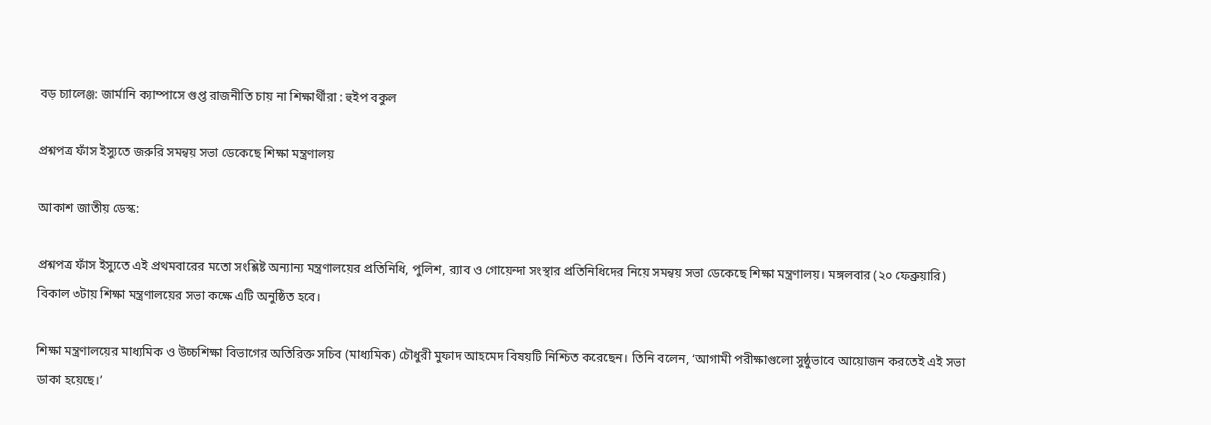বড় চ্যালেঞ্জ: জার্মানি ক্যাম্পাসে গুপ্ত রাজনীতি চায় না শিক্ষার্থীরা : হুইপ বকুল

প্রশ্নপত্র ফাঁস ইস্যুতে জরুরি সমন্বয় সভা ডেকেছে শিক্ষা মন্ত্রণালয়

আকাশ জাতীয় ডেস্ক:

প্রশ্নপত্র ফাঁস ইস্যুতে এই প্রথমবারের মতো সংশ্লিষ্ট অন্যান্য মন্ত্রণালয়ের প্রতিনিধি, পুলিশ, র‌্যাব ও গোয়েন্দা সংস্থার প্রতিনিধিদের নিয়ে সমন্বয় সভা ডেকেছে শিক্ষা মন্ত্রণালয়। মঙ্গলবার (২০ ফেব্রুয়ারি) বিকাল ৩টায় শিক্ষা মন্ত্রণালয়ের সভা কক্ষে এটি অনুষ্ঠিত হবে।

শিক্ষা মন্ত্রণালয়ের মাধ্যমিক ও উচ্চশিক্ষা বিভাগের অতিরিক্ত সচিব (মাধ্যমিক) চৌধুরী মুফাদ আহমেদ বিষয়টি নিশ্চিত করেছেন। তিনি বলেন, ‘আগামী পরীক্ষাগুলো সুষ্ঠুভাবে আয়োজন করতেই এই সভা ডাকা হয়েছে।’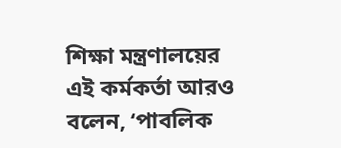শিক্ষা মন্ত্রণালয়ের এই কর্মকর্তা আরও বলেন, ‘পাবলিক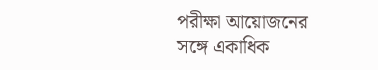পরীক্ষা আয়োজনের সঙ্গে একাধিক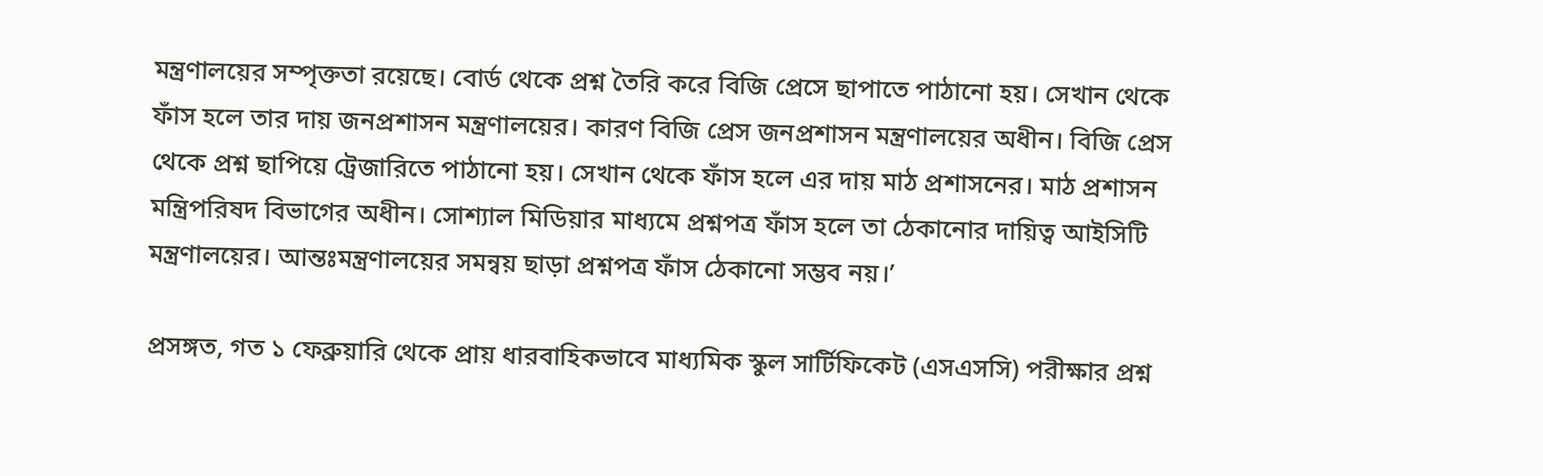মন্ত্রণালয়ের সম্পৃক্ততা রয়েছে। বোর্ড থেকে প্রশ্ন তৈরি করে বিজি প্রেসে ছাপাতে পাঠানো হয়। সেখান থেকে ফাঁস হলে তার দায় জনপ্রশাসন মন্ত্রণালয়ের। কারণ বিজি প্রেস জনপ্রশাসন মন্ত্রণালয়ের অধীন। বিজি প্রেস থেকে প্রশ্ন ছাপিয়ে ট্রেজারিতে পাঠানো হয়। সেখান থেকে ফাঁস হলে এর দায় মাঠ প্রশাসনের। মাঠ প্রশাসন মন্ত্রিপরিষদ বিভাগের অধীন। সোশ্যাল মিডিয়ার মাধ্যমে প্রশ্নপত্র ফাঁস হলে তা ঠেকানোর দায়িত্ব আইসিটি মন্ত্রণালয়ের। আন্তঃমন্ত্রণালয়ের সমন্বয় ছাড়া প্রশ্নপত্র ফাঁস ঠেকানো সম্ভব নয়।’

প্রসঙ্গত, গত ১ ফেব্রুয়ারি থেকে প্রায় ধারবাহিকভাবে মাধ্যমিক স্কুল সার্টিফিকেট (এসএসসি) পরীক্ষার প্রশ্ন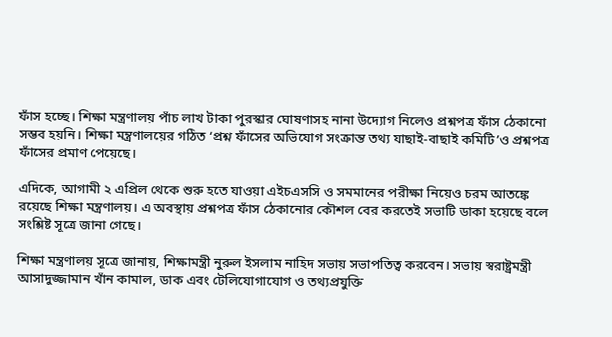ফাঁস হচ্ছে। শিক্ষা মন্ত্রণালয় পাঁচ লাখ টাকা পুরস্কার ঘোষণাসহ নানা উদ্যোগ নিলেও প্রশ্নপত্র ফাঁস ঠেকানো সম্ভব হয়নি। শিক্ষা মন্ত্রণালয়ের গঠিত ‘প্রশ্ন ফাঁসের অভিযোগ সংক্রান্ত তথ্য যাছাই-বাছাই কমিটি’ও প্রশ্নপত্র ফাঁসের প্রমাণ পেয়েছে।

এদিকে, আগামী ২ এপ্রিল থেকে শুরু হতে যাওয়া এইচএসসি ও সমমানের পরীক্ষা নিয়েও চরম আতঙ্কে রয়েছে শিক্ষা মন্ত্রণালয়। এ অবস্থায় প্রশ্নপত্র ফাঁস ঠেকানোর কৌশল বের করতেই সভাটি ডাকা হয়েছে বলে সংশ্লিষ্ট সূত্রে জানা গেছে।

শিক্ষা মন্ত্রণালয় সূত্রে জানায়, শিক্ষামন্ত্রী নুরুল ইসলাম নাহিদ সভায় সভাপতিত্ব করবেন। সভায় স্বরাষ্ট্রমন্ত্রী আসাদুজ্জামান খাঁন কামাল, ডাক এবং টেলিযোগাযোগ ও তথ্যপ্রযুক্তি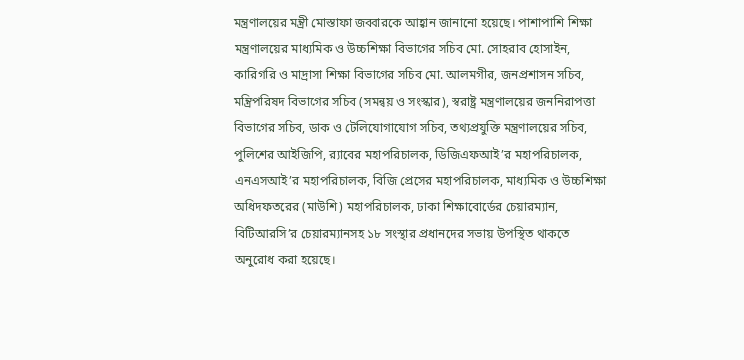মন্ত্রণালয়ের মন্ত্রী মোস্তাফা জব্বারকে আহ্বান জানানো হয়েছে। পাশাপাশি শিক্ষা মন্ত্রণালয়ের মাধ্যমিক ও উচ্চশিক্ষা বিভাগের সচিব মো. সোহরাব হোসাইন, কারিগরি ও মাদ্রাসা শিক্ষা বিভাগের সচিব মো. আলমগীর, জনপ্রশাসন সচিব, মন্ত্রিপরিষদ বিভাগের সচিব (সমন্বয় ও সংস্কার), স্বরাষ্ট্র মন্ত্রণালয়ের জননিরাপত্তা বিভাগের সচিব, ডাক ও টেলিযোগাযোগ সচিব, তথ্যপ্রযুক্তি মন্ত্রণালয়ের সচিব, পুলিশের আইজিপি, র‌্যাবের মহাপরিচালক, ডিজিএফআই’র মহাপরিচালক, এনএসআই’র মহাপরিচালক, বিজি প্রেসের মহাপরিচালক, মাধ্যমিক ও উচ্চশিক্ষা অধিদফতরের (মাউশি) মহাপরিচালক, ঢাকা শিক্ষাবোর্ডের চেয়ারম্যান, বিটিআরসি’র চেয়ারম্যানসহ ১৮ সংস্থার প্রধানদের সভায় উপস্থিত থাকতে অনুরোধ করা হয়েছে।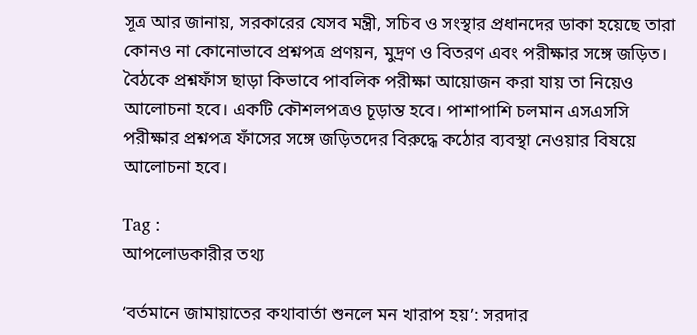সূত্র আর জানায়, সরকারের যেসব মন্ত্রী, সচিব ও সংস্থার প্রধানদের ডাকা হয়েছে তারা কোনও না কোনোভাবে প্রশ্নপত্র প্রণয়ন, মুদ্রণ ও বিতরণ এবং পরীক্ষার সঙ্গে জড়িত। বৈঠকে প্রশ্নফাঁস ছাড়া কিভাবে পাবলিক পরীক্ষা আয়োজন করা যায় তা নিয়েও আলোচনা হবে। একটি কৌশলপত্রও চূড়ান্ত হবে। পাশাপাশি চলমান এসএসসি পরীক্ষার প্রশ্নপত্র ফাঁসের সঙ্গে জড়িতদের বিরুদ্ধে কঠোর ব্যবস্থা নেওয়ার বিষয়ে আলোচনা হবে।

Tag :
আপলোডকারীর তথ্য

‘বর্তমানে জামায়াতের কথাবার্তা শুনলে মন খারাপ হয়’: সরদার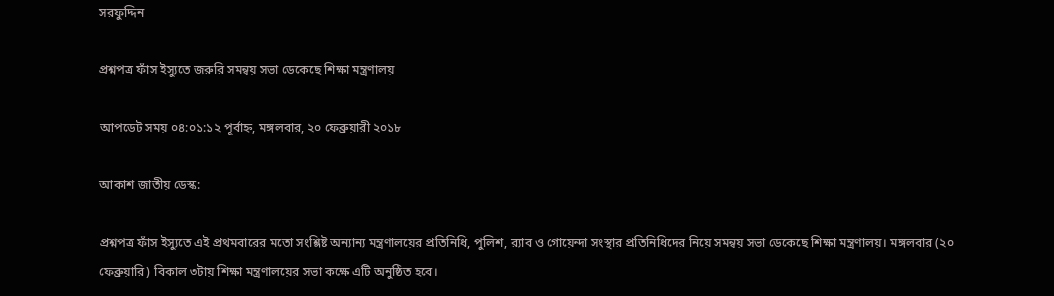সরফুদ্দিন

প্রশ্নপত্র ফাঁস ইস্যুতে জরুরি সমন্বয় সভা ডেকেছে শিক্ষা মন্ত্রণালয়

আপডেট সময় ০৪:০১:১২ পূর্বাহ্ন, মঙ্গলবার, ২০ ফেব্রুয়ারী ২০১৮

আকাশ জাতীয় ডেস্ক:

প্রশ্নপত্র ফাঁস ইস্যুতে এই প্রথমবারের মতো সংশ্লিষ্ট অন্যান্য মন্ত্রণালয়ের প্রতিনিধি, পুলিশ, র‌্যাব ও গোয়েন্দা সংস্থার প্রতিনিধিদের নিয়ে সমন্বয় সভা ডেকেছে শিক্ষা মন্ত্রণালয়। মঙ্গলবার (২০ ফেব্রুয়ারি) বিকাল ৩টায় শিক্ষা মন্ত্রণালয়ের সভা কক্ষে এটি অনুষ্ঠিত হবে।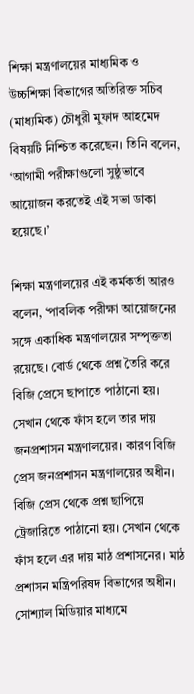শিক্ষা মন্ত্রণালয়ের মাধ্যমিক ও উচ্চশিক্ষা বিভাগের অতিরিক্ত সচিব (মাধ্যমিক) চৌধুরী মুফাদ আহমেদ বিষয়টি নিশ্চিত করেছেন। তিনি বলেন, ‘আগামী পরীক্ষাগুলো সুষ্ঠুভাবে আয়োজন করতেই এই সভা ডাকা হয়েছে।’

শিক্ষা মন্ত্রণালয়ের এই কর্মকর্তা আরও বলেন, ‘পাবলিক পরীক্ষা আয়োজনের সঙ্গে একাধিক মন্ত্রণালয়ের সম্পৃক্ততা রয়েছে। বোর্ড থেকে প্রশ্ন তৈরি করে বিজি প্রেসে ছাপাতে পাঠানো হয়। সেখান থেকে ফাঁস হলে তার দায় জনপ্রশাসন মন্ত্রণালয়ের। কারণ বিজি প্রেস জনপ্রশাসন মন্ত্রণালয়ের অধীন। বিজি প্রেস থেকে প্রশ্ন ছাপিয়ে ট্রেজারিতে পাঠানো হয়। সেখান থেকে ফাঁস হলে এর দায় মাঠ প্রশাসনের। মাঠ প্রশাসন মন্ত্রিপরিষদ বিভাগের অধীন। সোশ্যাল মিডিয়ার মাধ্যমে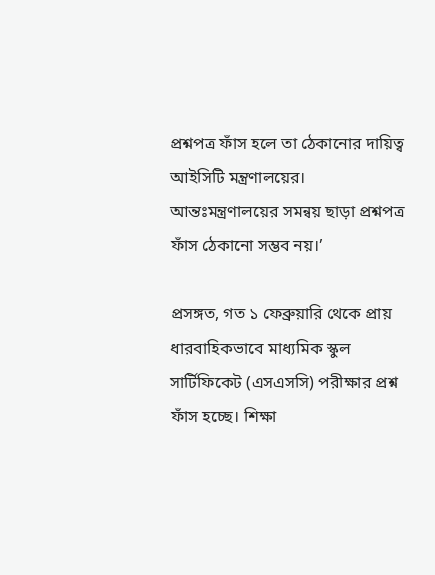প্রশ্নপত্র ফাঁস হলে তা ঠেকানোর দায়িত্ব আইসিটি মন্ত্রণালয়ের। আন্তঃমন্ত্রণালয়ের সমন্বয় ছাড়া প্রশ্নপত্র ফাঁস ঠেকানো সম্ভব নয়।’

প্রসঙ্গত, গত ১ ফেব্রুয়ারি থেকে প্রায় ধারবাহিকভাবে মাধ্যমিক স্কুল সার্টিফিকেট (এসএসসি) পরীক্ষার প্রশ্ন ফাঁস হচ্ছে। শিক্ষা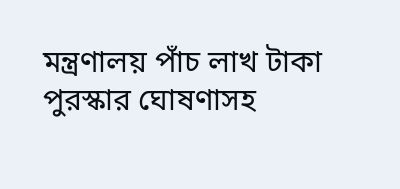মন্ত্রণালয় পাঁচ লাখ টাকা পুরস্কার ঘোষণাসহ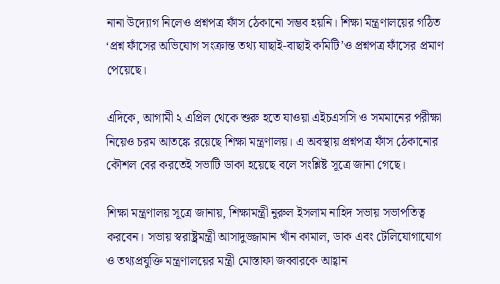নানা উদ্যোগ নিলেও প্রশ্নপত্র ফাঁস ঠেকানো সম্ভব হয়নি। শিক্ষা মন্ত্রণালয়ের গঠিত ‘প্রশ্ন ফাঁসের অভিযোগ সংক্রান্ত তথ্য যাছাই-বাছাই কমিটি’ও প্রশ্নপত্র ফাঁসের প্রমাণ পেয়েছে।

এদিকে, আগামী ২ এপ্রিল থেকে শুরু হতে যাওয়া এইচএসসি ও সমমানের পরীক্ষা নিয়েও চরম আতঙ্কে রয়েছে শিক্ষা মন্ত্রণালয়। এ অবস্থায় প্রশ্নপত্র ফাঁস ঠেকানোর কৌশল বের করতেই সভাটি ডাকা হয়েছে বলে সংশ্লিষ্ট সূত্রে জানা গেছে।

শিক্ষা মন্ত্রণালয় সূত্রে জানায়, শিক্ষামন্ত্রী নুরুল ইসলাম নাহিদ সভায় সভাপতিত্ব করবেন। সভায় স্বরাষ্ট্রমন্ত্রী আসাদুজ্জামান খাঁন কামাল, ডাক এবং টেলিযোগাযোগ ও তথ্যপ্রযুক্তি মন্ত্রণালয়ের মন্ত্রী মোস্তাফা জব্বারকে আহ্বান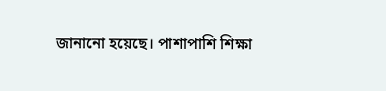জানানো হয়েছে। পাশাপাশি শিক্ষা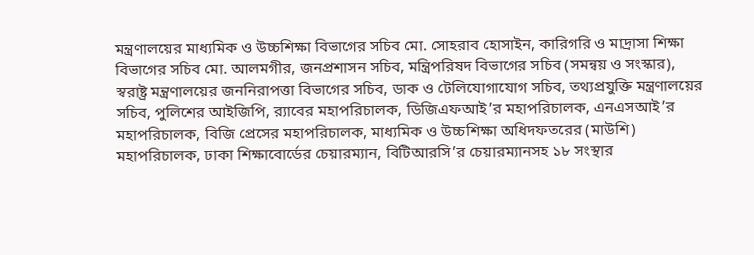মন্ত্রণালয়ের মাধ্যমিক ও উচ্চশিক্ষা বিভাগের সচিব মো. সোহরাব হোসাইন, কারিগরি ও মাদ্রাসা শিক্ষা বিভাগের সচিব মো. আলমগীর, জনপ্রশাসন সচিব, মন্ত্রিপরিষদ বিভাগের সচিব (সমন্বয় ও সংস্কার), স্বরাষ্ট্র মন্ত্রণালয়ের জননিরাপত্তা বিভাগের সচিব, ডাক ও টেলিযোগাযোগ সচিব, তথ্যপ্রযুক্তি মন্ত্রণালয়ের সচিব, পুলিশের আইজিপি, র‌্যাবের মহাপরিচালক, ডিজিএফআই’র মহাপরিচালক, এনএসআই’র মহাপরিচালক, বিজি প্রেসের মহাপরিচালক, মাধ্যমিক ও উচ্চশিক্ষা অধিদফতরের (মাউশি) মহাপরিচালক, ঢাকা শিক্ষাবোর্ডের চেয়ারম্যান, বিটিআরসি’র চেয়ারম্যানসহ ১৮ সংস্থার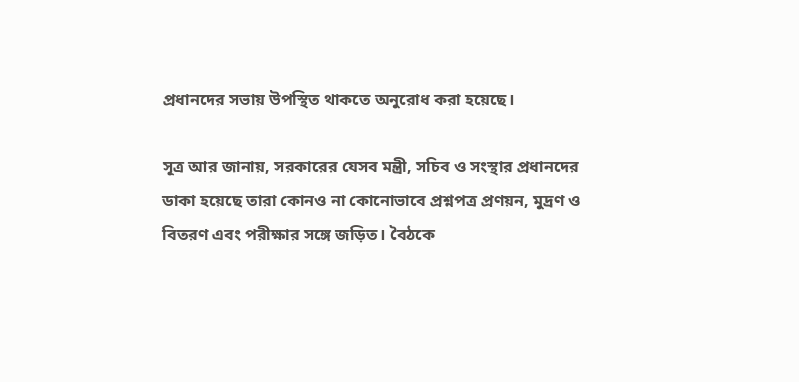প্রধানদের সভায় উপস্থিত থাকতে অনুরোধ করা হয়েছে।

সূত্র আর জানায়, সরকারের যেসব মন্ত্রী, সচিব ও সংস্থার প্রধানদের ডাকা হয়েছে তারা কোনও না কোনোভাবে প্রশ্নপত্র প্রণয়ন, মুদ্রণ ও বিতরণ এবং পরীক্ষার সঙ্গে জড়িত। বৈঠকে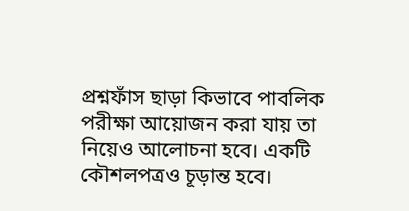প্রশ্নফাঁস ছাড়া কিভাবে পাবলিক পরীক্ষা আয়োজন করা যায় তা নিয়েও আলোচনা হবে। একটি কৌশলপত্রও চূড়ান্ত হবে।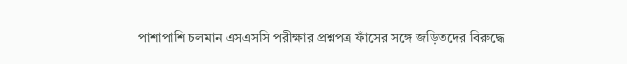পাশাপাশি চলমান এসএসসি পরীক্ষার প্রশ্নপত্র ফাঁসের সঙ্গে জড়িতদের বিরুদ্ধে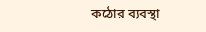কঠোর ব্যবস্থা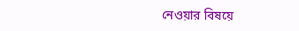নেওয়ার বিষয়ে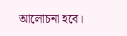আলোচনা হবে।